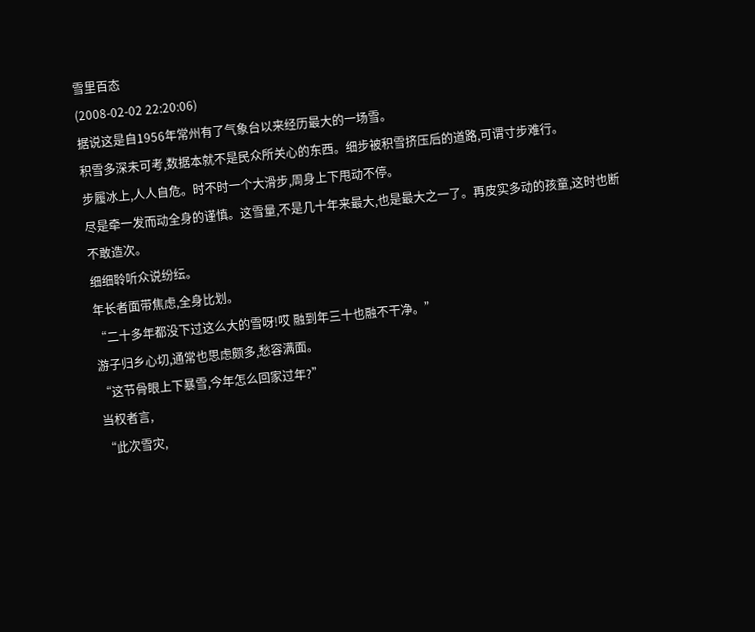雪里百态
(2008-02-02 22:20:06)
据说这是自1956年常州有了气象台以来经历最大的一场雪。
积雪多深未可考,数据本就不是民众所关心的东西。细步被积雪挤压后的道路,可谓寸步难行。
步履冰上,人人自危。时不时一个大滑步,周身上下甩动不停。
尽是牵一发而动全身的谨慎。这雪量,不是几十年来最大,也是最大之一了。再皮实多动的孩童,这时也断不敢造次。
细细聆听众说纷纭。
年长者面带焦虑,全身比划。
“二十多年都没下过这么大的雪呀!哎 融到年三十也融不干净。”
游子归乡心切,通常也思虑颇多,愁容满面。
“这节骨眼上下暴雪,今年怎么回家过年?”
当权者言,
“此次雪灾,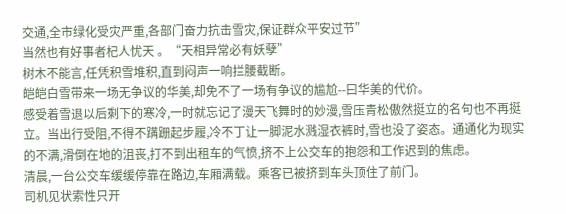交通,全市绿化受灾严重,各部门奋力抗击雪灾,保证群众平安过节”
当然也有好事者杞人忧天 。“天相异常必有妖孽”
树木不能言,任凭积雪堆积,直到闷声一响拦腰截断。
皑皑白雪带来一场无争议的华美,却免不了一场有争议的尴尬--曰华美的代价。
感受着雪退以后剩下的寒冷,一时就忘记了漫天飞舞时的妙漫,雪压青松傲然挺立的名句也不再挺立。当出行受阻,不得不蹒跚起步履,冷不丁让一脚泥水溅湿衣裤时,雪也没了姿态。通通化为现实的不满,滑倒在地的沮丧,打不到出租车的气愤,挤不上公交车的抱怨和工作迟到的焦虑。
清晨,一台公交车缓缓停靠在路边,车厢满载。乘客已被挤到车头顶住了前门。
司机见状索性只开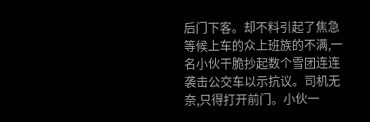后门下客。却不料引起了焦急等候上车的众上班族的不满,一名小伙干脆抄起数个雪团连连袭击公交车以示抗议。司机无奈,只得打开前门。小伙一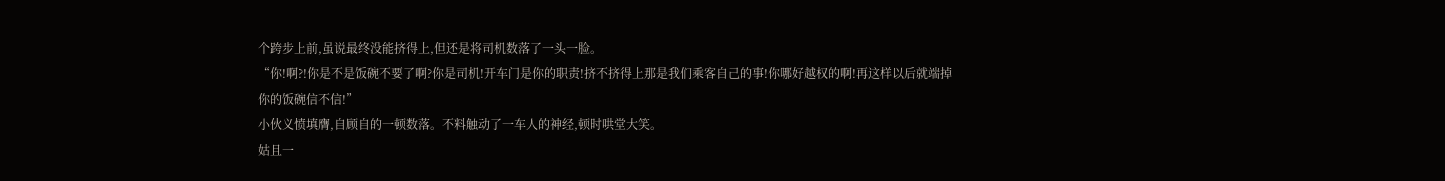个跨步上前,虽说最终没能挤得上,但还是将司机数落了一头一脸。
“你!啊?!你是不是饭碗不要了啊?你是司机!开车门是你的职责!挤不挤得上那是我们乘客自己的事!你哪好越权的啊!再这样以后就端掉你的饭碗信不信!”
小伙义愤填膺,自顾自的一顿数落。不料触动了一车人的神经,顿时哄堂大笑。
姑且一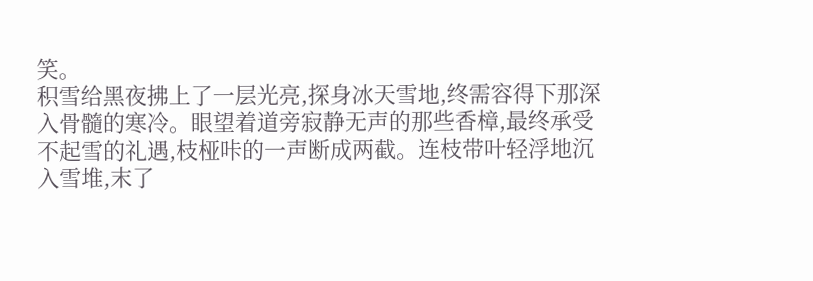笑。
积雪给黑夜拂上了一层光亮,探身冰天雪地,终需容得下那深入骨髓的寒冷。眼望着道旁寂静无声的那些香樟,最终承受不起雪的礼遇,枝桠咔的一声断成两截。连枝带叶轻浮地沉入雪堆,末了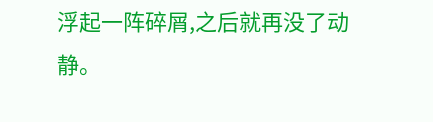浮起一阵碎屑,之后就再没了动静。